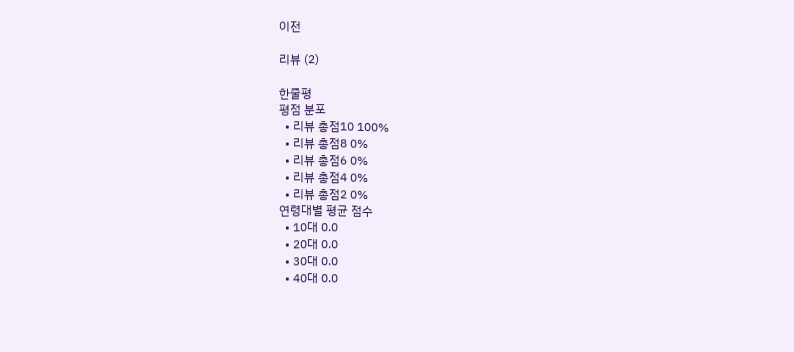이전

리뷰 (2)

한줄평
평점 분포
  • 리뷰 총점10 100%
  • 리뷰 총점8 0%
  • 리뷰 총점6 0%
  • 리뷰 총점4 0%
  • 리뷰 총점2 0%
연령대별 평균 점수
  • 10대 0.0
  • 20대 0.0
  • 30대 0.0
  • 40대 0.0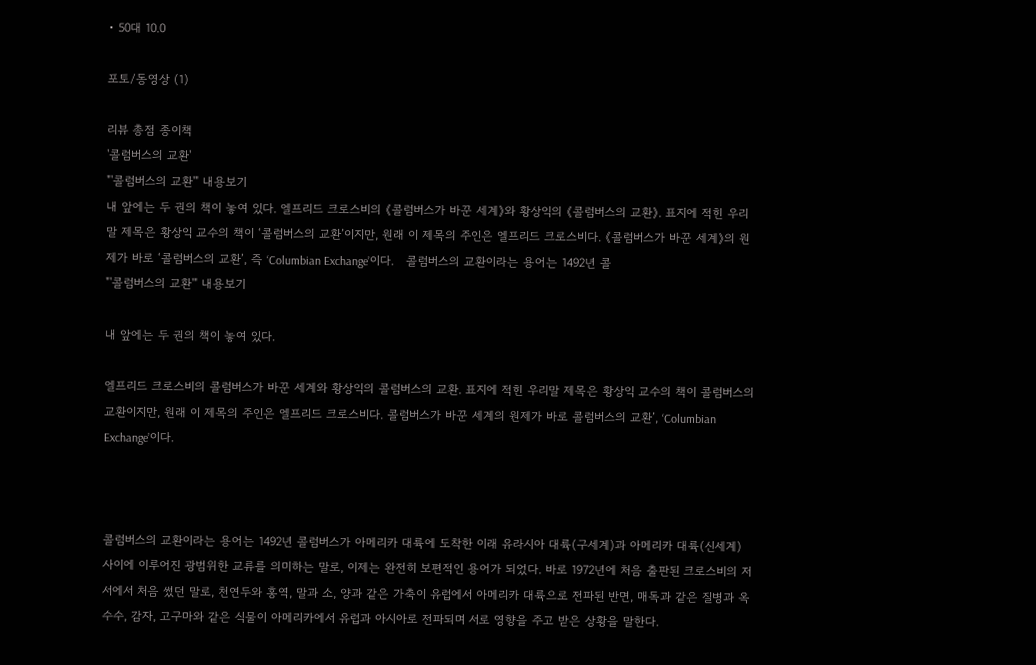• 50대 10.0

포토/동영상 (1)

리뷰 총점 종이책
'콜럼버스의 교환'
"'콜럼버스의 교환'" 내용보기
내 앞에는 두 권의 책이 놓여 있다. 엘프리드 크로스비의 《콜럼버스가 바꾼 세계》와 황상익의 《콜럼버스의 교환》. 표지에 적힌 우리말 제목은 황상익 교수의 책이 ‘콜럼버스의 교환’이지만, 원래 이 제목의 주인은 엘프리드 크로스비다. 《콜럼버스가 바꾼 세계》의 원제가 바로 ‘콜럼버스의 교환’, 즉 ‘Columbian Exchange’이다.   콜럼버스의 교환이라는 용어는 1492년 콜
"'콜럼버스의 교환'" 내용보기

내 앞에는 두 권의 책이 놓여 있다.

엘프리드 크로스비의 콜럼버스가 바꾼 세계와 황상익의 콜럼버스의 교환. 표지에 적힌 우리말 제목은 황상익 교수의 책이 콜럼버스의 교환이지만, 원래 이 제목의 주인은 엘프리드 크로스비다. 콜럼버스가 바꾼 세계의 원제가 바로 콜럼버스의 교환’, ‘Columbian Exchange’이다.



콜럼버스의 교환이라는 용어는 1492년 콜럼버스가 아메리카 대륙에 도착한 이래 유라시아 대륙(구세계)과 아메리카 대륙(신세계) 사이에 이루어진 광범위한 교류를 의미하는 말로, 이제는 완전히 보편적인 용어가 되었다. 바로 1972년에 처음 출판된 크로스비의 저서에서 처음 썼던 말로, 천연두와 홍역, 말과 소, 양과 같은 가축이 유럽에서 아메리카 대륙으로 전파된 반면, 매독과 같은 질병과 옥수수, 감자, 고구마와 같은 식물이 아메리카에서 유럽과 아시아로 전파되며 서로 영향을 주고 받은 상황을 말한다.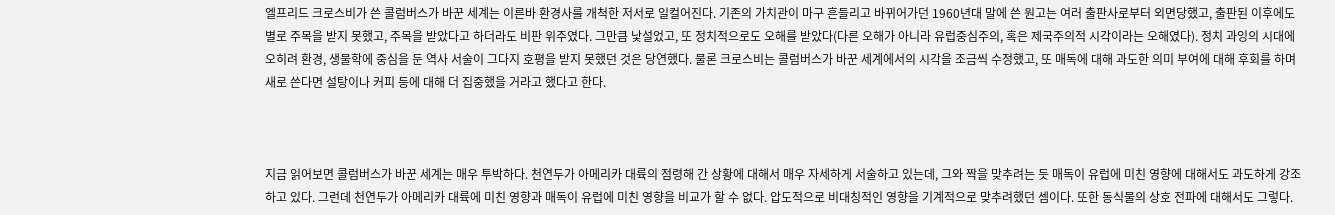엘프리드 크로스비가 쓴 콜럼버스가 바꾼 세계는 이른바 환경사를 개척한 저서로 일컬어진다. 기존의 가치관이 마구 흔들리고 바뀌어가던 1960년대 말에 쓴 원고는 여러 출판사로부터 외면당했고, 출판된 이후에도 별로 주목을 받지 못했고, 주목을 받았다고 하더라도 비판 위주였다. 그만큼 낯설었고, 또 정치적으로도 오해를 받았다(다른 오해가 아니라 유럽중심주의, 혹은 제국주의적 시각이라는 오해였다). 정치 과잉의 시대에 오히려 환경, 생물학에 중심을 둔 역사 서술이 그다지 호평을 받지 못했던 것은 당연했다. 물론 크로스비는 콜럼버스가 바꾼 세계에서의 시각을 조금씩 수정했고, 또 매독에 대해 과도한 의미 부여에 대해 후회를 하며 새로 쓴다면 설탕이나 커피 등에 대해 더 집중했을 거라고 했다고 한다.



지금 읽어보면 콜럼버스가 바꾼 세계는 매우 투박하다. 천연두가 아메리카 대륙의 점령해 간 상황에 대해서 매우 자세하게 서술하고 있는데, 그와 짝을 맞추려는 듯 매독이 유럽에 미친 영향에 대해서도 과도하게 강조하고 있다. 그런데 천연두가 아메리카 대륙에 미친 영향과 매독이 유럽에 미친 영향을 비교가 할 수 없다. 압도적으로 비대칭적인 영향을 기계적으로 맞추려했던 셈이다. 또한 동식물의 상호 전파에 대해서도 그렇다.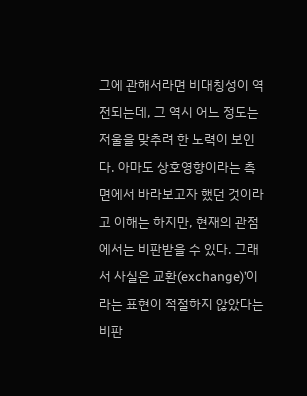그에 관해서라면 비대칭성이 역전되는데, 그 역시 어느 정도는 저울을 맞추려 한 노력이 보인다. 아마도 상호영향이라는 측면에서 바라보고자 했던 것이라고 이해는 하지만, 현재의 관점에서는 비판받을 수 있다. 그래서 사실은 교환(exchange)’이라는 표현이 적절하지 않았다는 비판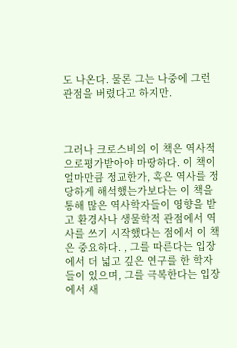도 나온다. 물론 그는 나중에 그런 관점을 버렸다고 하지만.



그러나 크로스비의 이 책은 역사적으로평가받아야 마땅하다. 이 책이 얼마만큼 정교한가, 혹은 역사를 정당하게 해석했는가보다는 이 책을 통해 많은 역사학자들이 영향을 받고 환경사나 생물학적 관점에서 역사를 쓰기 시작했다는 점에서 이 책은 중요하다. , 그를 따른다는 입장에서 더 넓고 깊은 연구를 한 학자들이 있으며, 그를 극복한다는 입장에서 새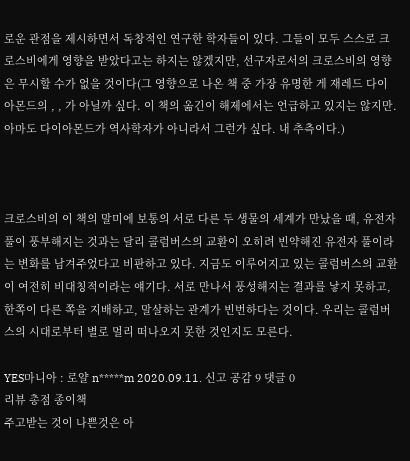로운 관점을 제시하면서 독창적인 연구한 학자들이 있다. 그들이 모두 스스로 크로스비에게 영향을 받았다고는 하지는 않겠지만, 선구자로서의 크로스비의 영향은 무시할 수가 없을 것이다(그 영향으로 나온 책 중 가장 유명한 게 재레드 다이아몬드의 , , 가 아닐까 싶다. 이 책의 옮긴이 해제에서는 언급하고 있지는 않지만. 아마도 다이아몬드가 역사학자가 아니라서 그런가 싶다. 내 추측이다.)



크로스비의 이 책의 말미에 보통의 서로 다른 두 생물의 세계가 만났을 때, 유전자 풀이 풍부해지는 것과는 달리 콜럼버스의 교환이 오히려 빈약해진 유전자 풀이라는 변화를 남겨주었다고 비판하고 있다. 지금도 이루어지고 있는 콜럼버스의 교환이 여전히 비대칭적이라는 얘기다. 서로 만나서 풍성해지는 결과를 낳지 못하고, 한쪽이 다른 쪽을 지배하고, 말살하는 관계가 빈번하다는 것이다. 우리는 콜럼버스의 시대로부터 별로 멀리 떠나오지 못한 것인지도 모른다.

YES마니아 : 로얄 n*****m 2020.09.11. 신고 공감 9 댓글 0
리뷰 총점 종이책
주고받는 것이 나쁜것은 아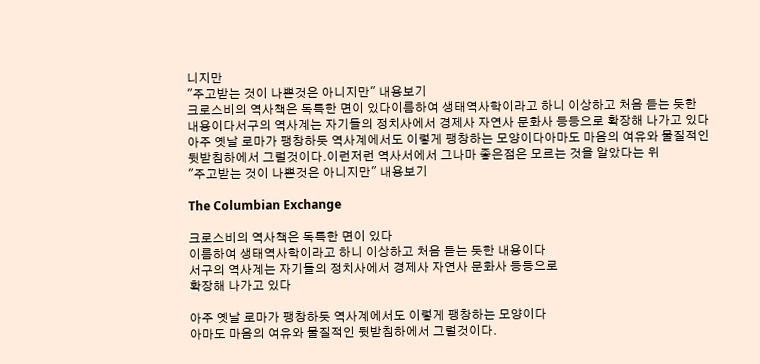니지만
"주고받는 것이 나쁜것은 아니지만" 내용보기
크로스비의 역사책은 독특한 면이 있다이름하여 생태역사학이라고 하니 이상하고 처음 듣는 듯한 내용이다서구의 역사계는 자기들의 정치사에서 경제사 자연사 문화사 등등으로 확장해 나가고 있다아주 옛날 로마가 팽창하듯 역사계에서도 이렇게 팽창하는 모양이다아마도 마음의 여유와 물질적인 뒷받침하에서 그럴것이다.이런저런 역사서에서 그나마 좋은점은 모르는 것을 알았다는 위
"주고받는 것이 나쁜것은 아니지만" 내용보기

The Columbian Exchange

크로스비의 역사책은 독특한 면이 있다
이름하여 생태역사학이라고 하니 이상하고 처음 듣는 듯한 내용이다
서구의 역사계는 자기들의 정치사에서 경제사 자연사 문화사 등등으로
확장해 나가고 있다

아주 옛날 로마가 팽창하듯 역사계에서도 이렇게 팽창하는 모양이다
아마도 마음의 여유와 물질적인 뒷받침하에서 그럴것이다.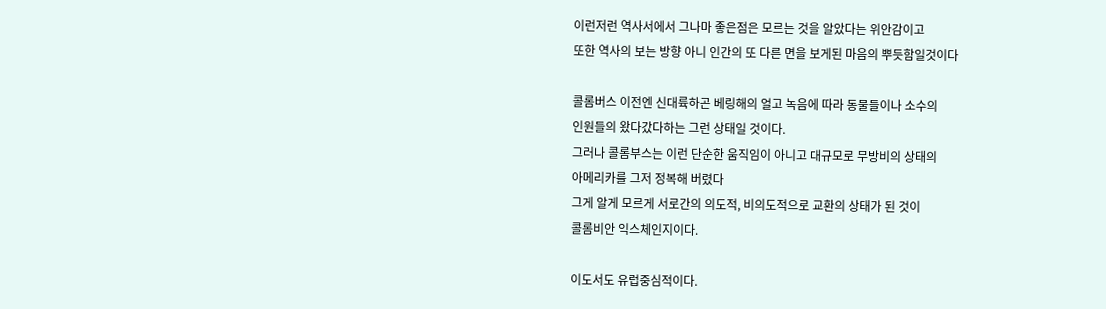이런저런 역사서에서 그나마 좋은점은 모르는 것을 알았다는 위안감이고
또한 역사의 보는 방향 아니 인간의 또 다른 면을 보게된 마음의 뿌듯함일것이다

콜롬버스 이전엔 신대륙하곤 베링해의 얼고 녹음에 따라 동물들이나 소수의
인원들의 왔다갔다하는 그런 상태일 것이다.
그러나 콜롬부스는 이런 단순한 움직임이 아니고 대규모로 무방비의 상태의
아메리카를 그저 정복해 버렸다
그게 알게 모르게 서로간의 의도적, 비의도적으로 교환의 상태가 된 것이
콜롬비안 익스체인지이다.

이도서도 유럽중심적이다.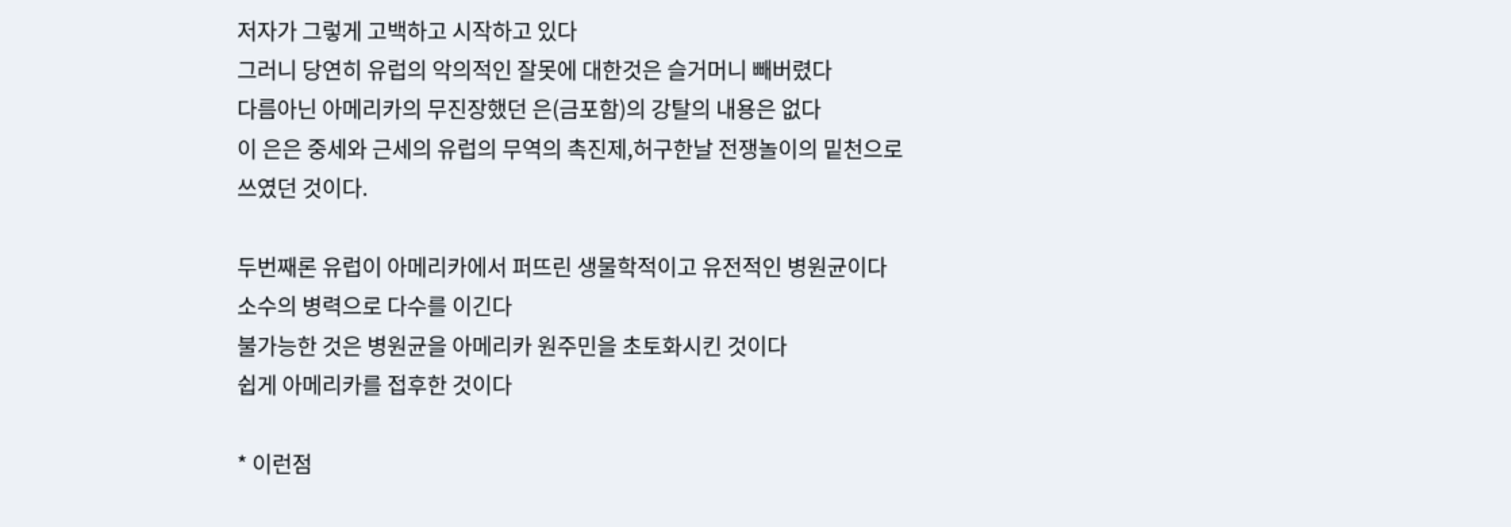저자가 그렇게 고백하고 시작하고 있다
그러니 당연히 유럽의 악의적인 잘못에 대한것은 슬거머니 빼버렸다
다름아닌 아메리카의 무진장했던 은(금포함)의 강탈의 내용은 없다
이 은은 중세와 근세의 유럽의 무역의 촉진제,허구한날 전쟁놀이의 밑천으로
쓰였던 것이다.

두번째론 유럽이 아메리카에서 퍼뜨린 생물학적이고 유전적인 병원균이다
소수의 병력으로 다수를 이긴다
불가능한 것은 병원균을 아메리카 원주민을 초토화시킨 것이다
쉽게 아메리카를 접후한 것이다

* 이런점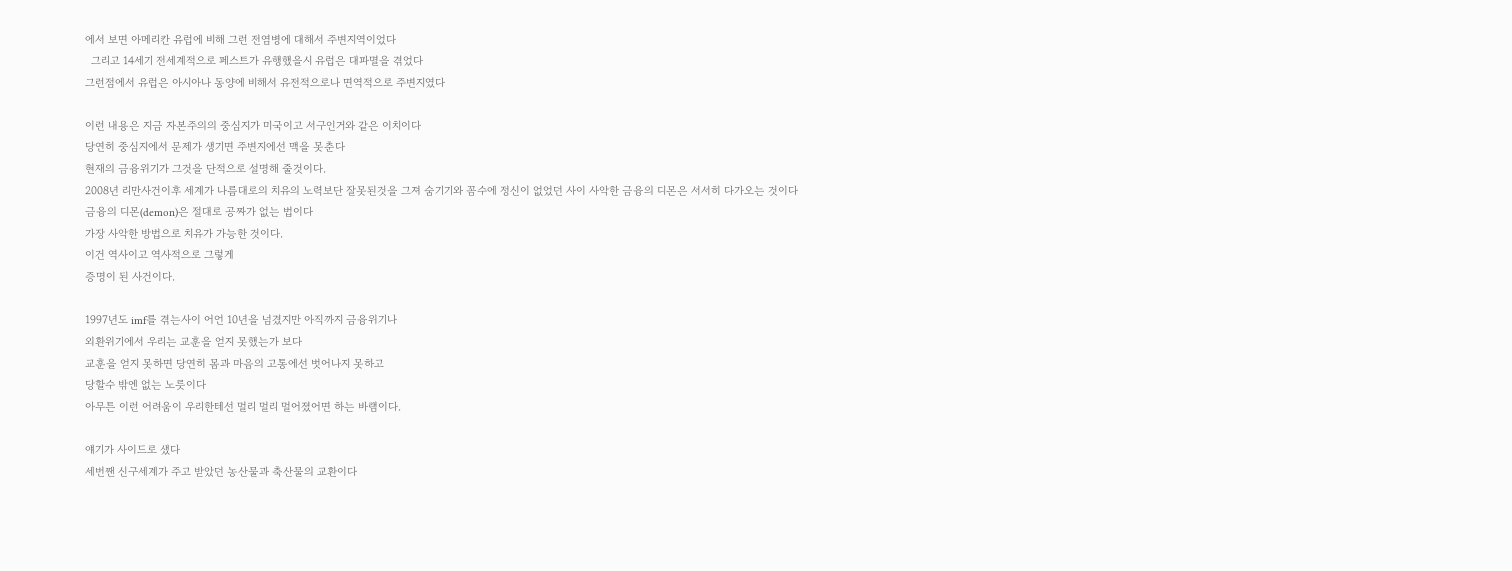에서 보면 아메리칸 유럽에 비해 그런 전염병에 대해서 주변지역이었다
  그리고 14세기 전세계적으로 페스트가 유행했을시 유럽은 대파멸을 겪었다
그런점에서 유럽은 아시아나 동양에 비해서 유전적으로나 면역적으로 주변지였다

이런 내용은 지금 자본주의의 중심지가 미국이고 서구인거와 같은 이치이다
당연히 중심지에서 문제가 생기면 주변지에선 맥을 못춘다
현재의 금융위기가 그것을 단적으로 설명해 줄것이다.
2008년 리만사건이후 세계가 나름대로의 치유의 노력보단 잘못된것을 그져 숨기기와 꼼수에 정신이 없었던 사이 사악한 금융의 디몬은 서서히 다가오는 것이다
금융의 디몬(demon)은 절대로 공짜가 없는 법이다
가장 사악한 방법으로 치유가 가능한 것이다.
이건 역사이고 역사적으로 그렇게
증명이 된 사건이다.

1997년도 imf를 겪는사이 어언 10년을 넘겼지만 아직까지 금융위기나
외환위기에서 우리는 교훈을 얻지 못했는가 보다
교훈을 얻지 못하면 당연히 몸과 마음의 고통에선 벗어나지 못하고
당할수 밖엔 없는 노릇이다
아무튼 이런 어려움이 우리한테선 멀리 멀리 멀어졌어면 하는 바램이다.

얘기가 사이드로 샜다
세번짼 신구세계가 주고 받았던 농산물과 축산물의 교환이다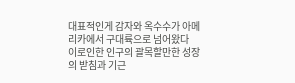대표적인게 감자와 옥수수가 아메리카에서 구대륙으로 넘어왔다
이로인한 인구의 괄목할만한 성장의 받침과 기근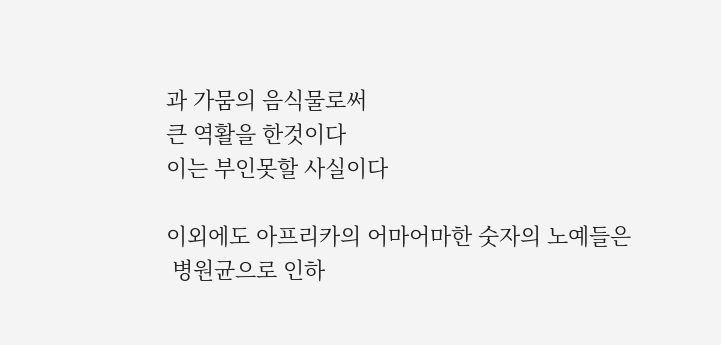과 가뭄의 음식물로써
큰 역활을 한것이다
이는 부인못할 사실이다

이외에도 아프리카의 어마어마한 숫자의 노예들은
 병원균으로 인하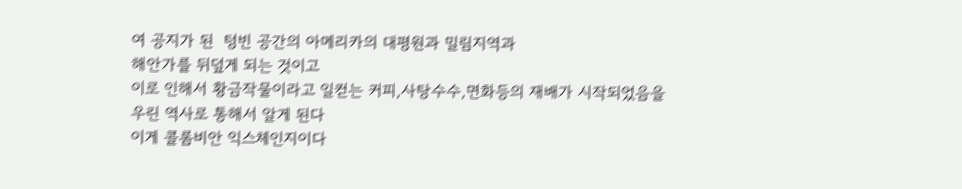여 공지가 된  텅빈 공간의 아메리카의 대평원과 밀림지역과
해안가를 뒤덮게 되는 것이고
이로 인해서 황금작물이라고 일컫는 커피,사탕수수,면화등의 재배가 시작되었음을
우린 역사로 통해서 알게 된다
이게 콜롬비안 익스체인지이다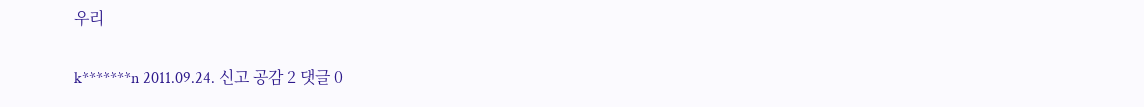우리

k*******n 2011.09.24. 신고 공감 2 댓글 0